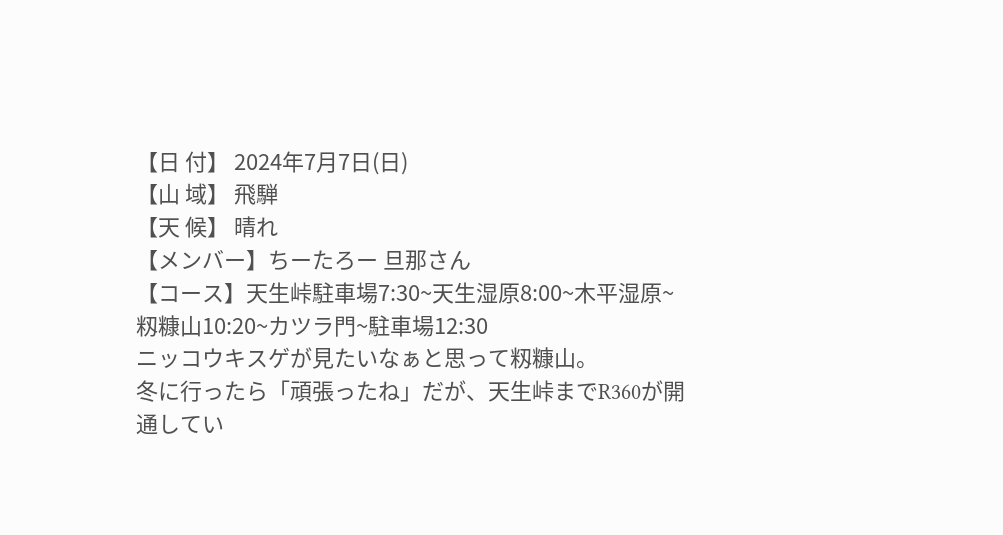【日 付】 2024年7月7日(日)
【山 域】 飛騨
【天 候】 晴れ
【メンバー】ちーたろー 旦那さん
【コース】天生峠駐車場7:30~天生湿原8:00~木平湿原~
籾糠山10:20~カツラ門~駐車場12:30
ニッコウキスゲが見たいなぁと思って籾糠山。
冬に行ったら「頑張ったね」だが、天生峠までR360が開通してい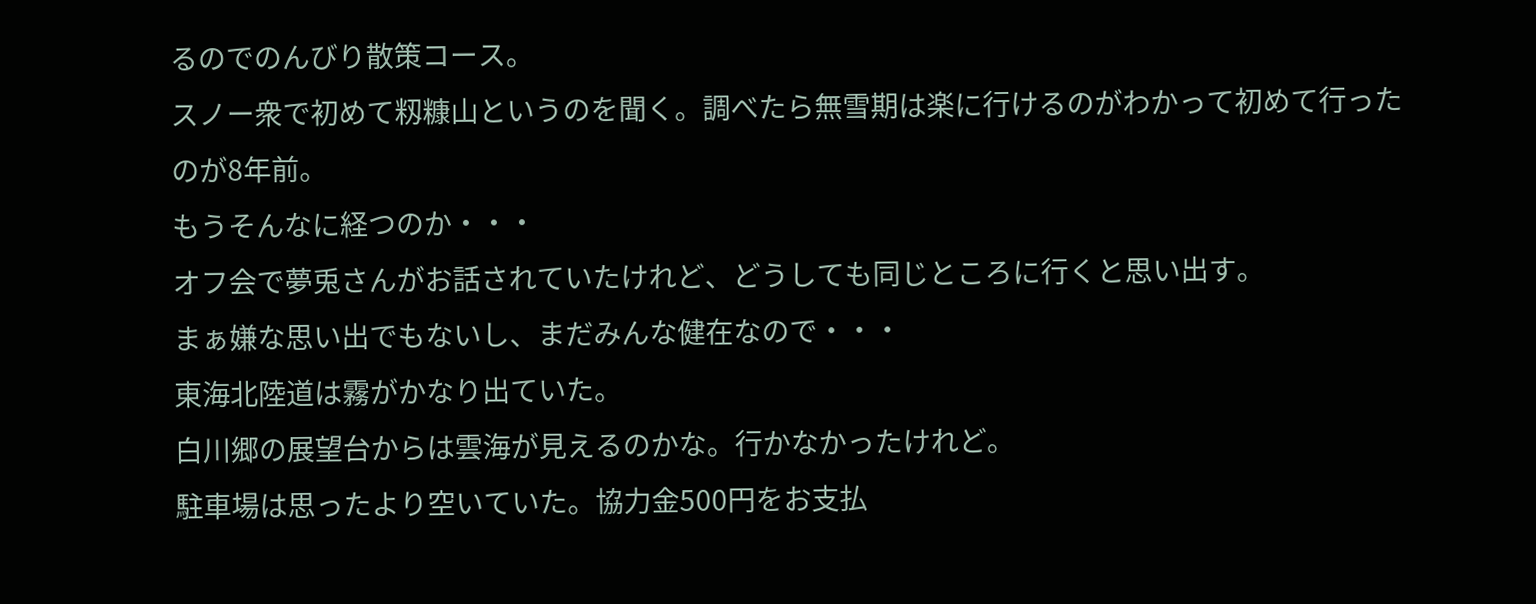るのでのんびり散策コース。
スノー衆で初めて籾糠山というのを聞く。調べたら無雪期は楽に行けるのがわかって初めて行ったのが8年前。
もうそんなに経つのか・・・
オフ会で夢兎さんがお話されていたけれど、どうしても同じところに行くと思い出す。
まぁ嫌な思い出でもないし、まだみんな健在なので・・・
東海北陸道は霧がかなり出ていた。
白川郷の展望台からは雲海が見えるのかな。行かなかったけれど。
駐車場は思ったより空いていた。協力金500円をお支払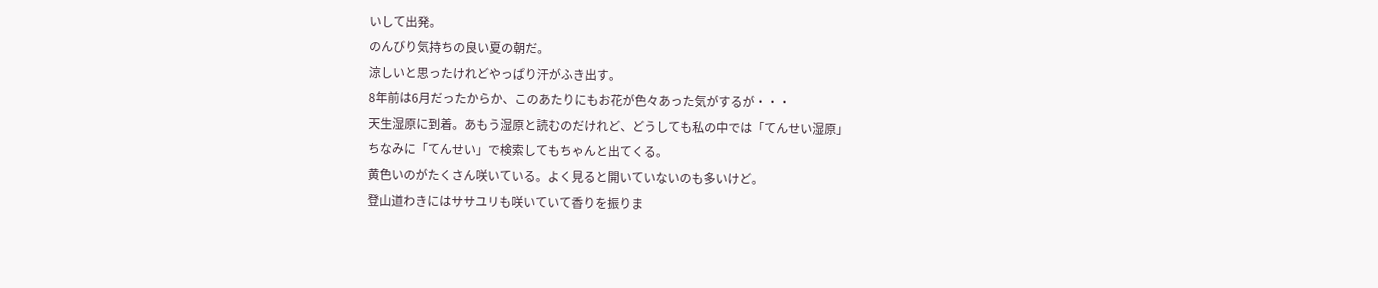いして出発。
のんびり気持ちの良い夏の朝だ。
涼しいと思ったけれどやっぱり汗がふき出す。
8年前は6月だったからか、このあたりにもお花が色々あった気がするが・・・
天生湿原に到着。あもう湿原と読むのだけれど、どうしても私の中では「てんせい湿原」
ちなみに「てんせい」で検索してもちゃんと出てくる。
黄色いのがたくさん咲いている。よく見ると開いていないのも多いけど。
登山道わきにはササユリも咲いていて香りを振りま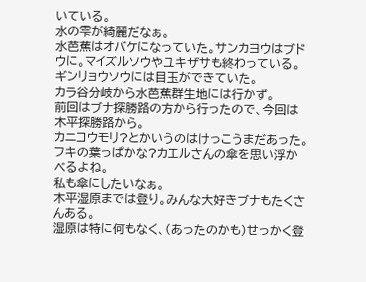いている。
水の雫が綺麗だなぁ。
水芭蕉はオバケになっていた。サンカヨウはブドウに。マイズルソウやユキザサも終わっている。
ギンリョウソウには目玉ができていた。
カラ谷分岐から水芭蕉群生地には行かず。
前回はブナ探勝路の方から行ったので、今回は木平探勝路から。
カニコウモリ?とかいうのはけっこうまだあった。
フキの葉っぱかな?カエルさんの傘を思い浮かべるよね。
私も傘にしたいなぁ。
木平湿原までは登り。みんな大好きブナもたくさんある。
湿原は特に何もなく、(あったのかも)せっかく登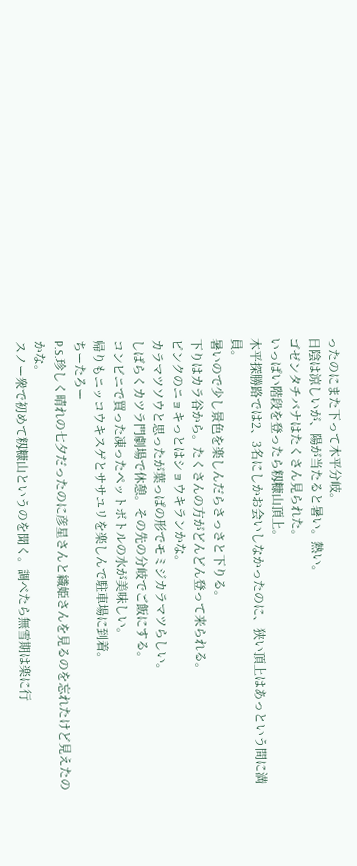ったのにまた下って木平分岐。
日陰は涼しいが、陽が当たると暑い。熱い。
ゴゼンタチバナはたくさん見られた。
いっぱい階段を登ったら籾糠山頂上。
木平探勝路では2、3名にしかお会いしなかったのに、狭い頂上はあっという間に満員。
暑いので少し景色を楽しんだらさっさと下りる。
下りはカラ谷から。たくさんの方がどんどん登って来られる。
ピンクのニョキっとはショウキランかな。
カラマツソウと思ったが葉っぱの形でモミジカラマツらしい。
しばらくカツラ門劇場で休憩。その先の分岐でご飯にする。
コンビニで買った凍ったペットボトルの水が美味しい。
帰りもニッコウキスゲとササユリを楽しんで駐車場に到着。
ちーたろー
P.S.珍しく晴れの七夕だったのに彦星さんと織姫さんを見るのを忘れたけど見えたのかな。
スノー衆で初めて籾糠山というのを聞く。調べたら無雪期は楽に行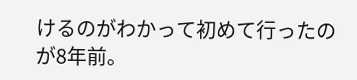けるのがわかって初めて行ったのが8年前。